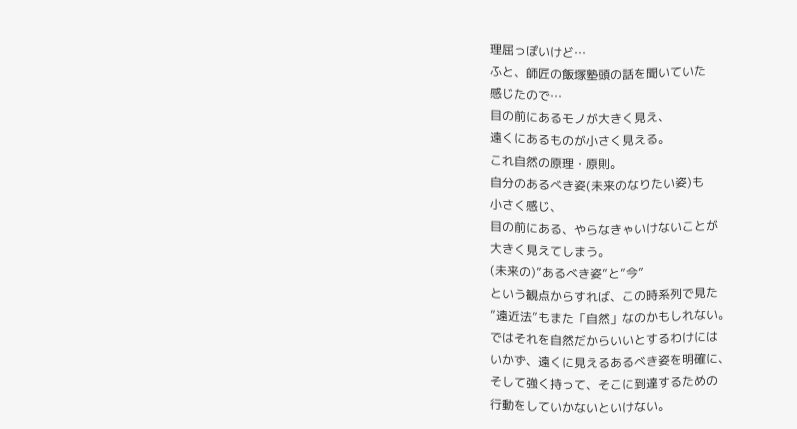理屈っぽいけど…
ふと、師匠の飯塚塾頭の話を聞いていた
感じたので…
目の前にあるモノが大きく見え、
遠くにあるものが小さく見える。
これ自然の原理・原則。
自分のあるべき姿(未来のなりたい姿)も
小さく感じ、
目の前にある、やらなきゃいけないことが
大きく見えてしまう。
(未来の)”あるべき姿”と”今”
という観点からすれば、この時系列で見た
”遠近法”もまた「自然」なのかもしれない。
ではそれを自然だからいいとするわけには
いかず、遠くに見えるあるべき姿を明確に、
そして強く持って、そこに到達するための
行動をしていかないといけない。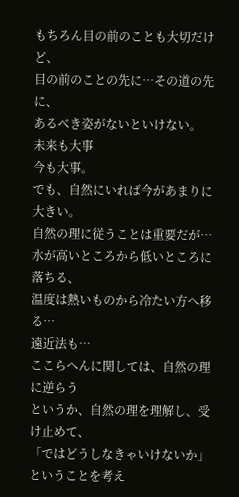もちろん目の前のことも大切だけど、
目の前のことの先に…その道の先に、
あるべき姿がないといけない。
未来も大事
今も大事。
でも、自然にいれば今があまりに大きい。
自然の理に従うことは重要だが…
水が高いところから低いところに落ちる、
温度は熱いものから冷たい方へ移る…
遠近法も…
ここらへんに関しては、自然の理に逆らう
というか、自然の理を理解し、受け止めて、
「ではどうしなきゃいけないか」
ということを考え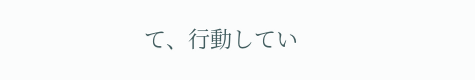て、行動してい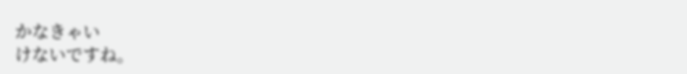かなきゃい
けないですね。